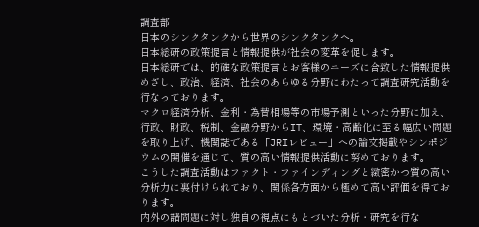調査部
日本のシンクタンクから世界のシンクタンクへ。
日本総研の政策提言と情報提供が社会の変革を促します。
日本総研では、的確な政策提言とお客様のニーズに合致した情報提供めざし、政治、経済、社会のあらゆる分野にわたって調査研究活動を行なっております。
マクロ経済分析、金利・為替相場等の市場予測といった分野に加え、行政、財政、税制、金融分野からIT、環境・高齢化に至る幅広い問題を取り上げ、機関誌である「JRIレビュー」への論文掲載やシンポジウムの開催を通じて、質の高い情報提供活動に努めております。
こうした調査活動はファクト・ファインディングと緻密かつ質の高い分析力に裏付けられており、関係各方面から極めて高い評価を得ております。
内外の諸問題に対し独自の視点にもとづいた分析・研究を行な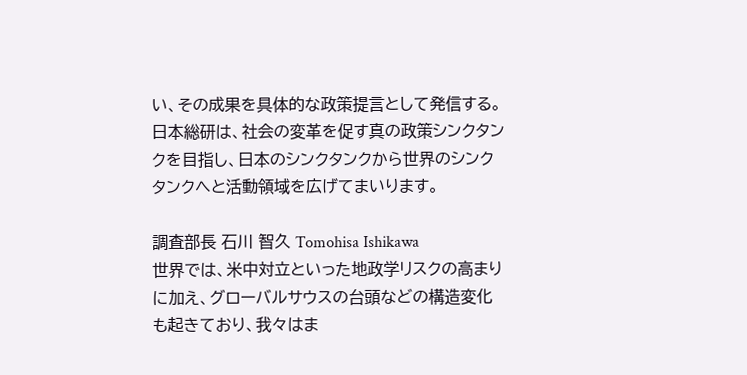い、その成果を具体的な政策提言として発信する。日本総研は、社会の変革を促す真の政策シンクタンクを目指し、日本のシンクタンクから世界のシンクタンクへと活動領域を広げてまいります。

調査部長 石川 智久 Tomohisa Ishikawa
世界では、米中対立といった地政学リスクの高まりに加え、グローバルサウスの台頭などの構造変化も起きており、我々はま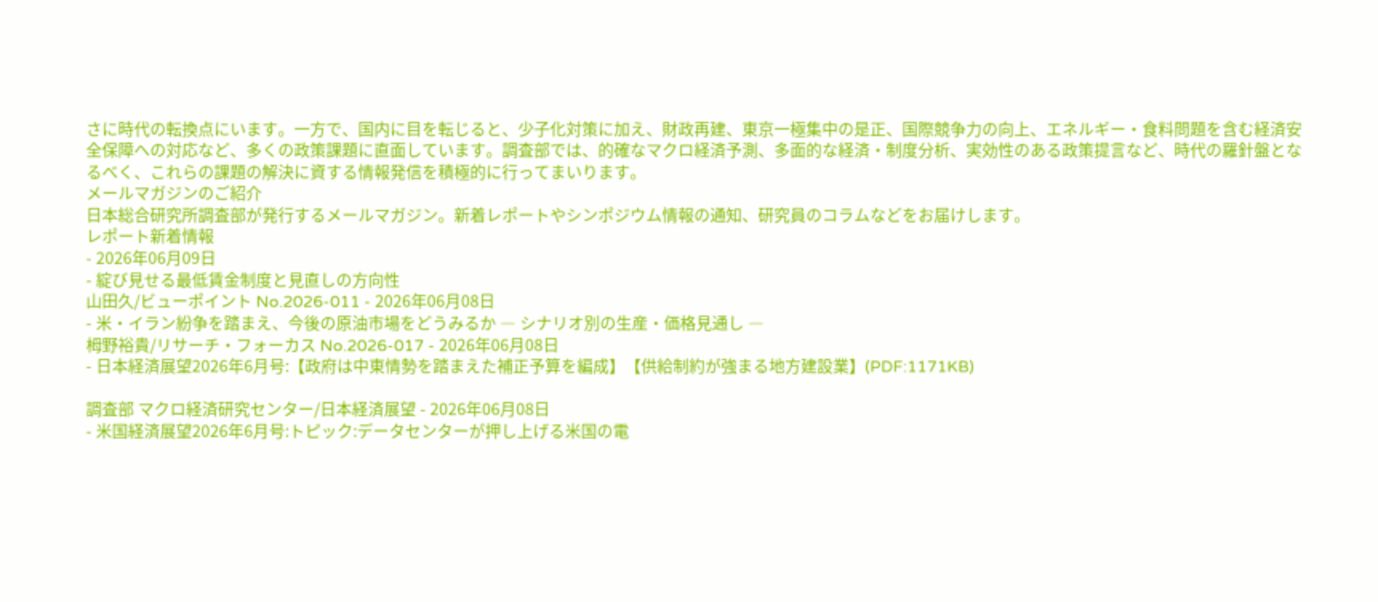さに時代の転換点にいます。一方で、国内に目を転じると、少子化対策に加え、財政再建、東京一極集中の是正、国際競争力の向上、エネルギー・食料問題を含む経済安全保障への対応など、多くの政策課題に直面しています。調査部では、的確なマクロ経済予測、多面的な経済・制度分析、実効性のある政策提言など、時代の羅針盤となるべく、これらの課題の解決に資する情報発信を積極的に行ってまいります。
メールマガジンのご紹介
日本総合研究所調査部が発行するメールマガジン。新着レポートやシンポジウム情報の通知、研究員のコラムなどをお届けします。
レポート新着情報
- 2026年06月09日
- 綻び見せる最低賃金制度と見直しの方向性
山田久/ビューポイント No.2026-011 - 2026年06月08日
- 米・イラン紛争を踏まえ、今後の原油市場をどうみるか ― シナリオ別の生産・価格見通し ―
栂野裕貴/リサーチ・フォーカス No.2026-017 - 2026年06月08日
- 日本経済展望2026年6月号:【政府は中東情勢を踏まえた補正予算を編成】【供給制約が強まる地方建設業】(PDF:1171KB)

調査部 マクロ経済研究センター/日本経済展望 - 2026年06月08日
- 米国経済展望2026年6月号:トピック:データセンターが押し上げる米国の電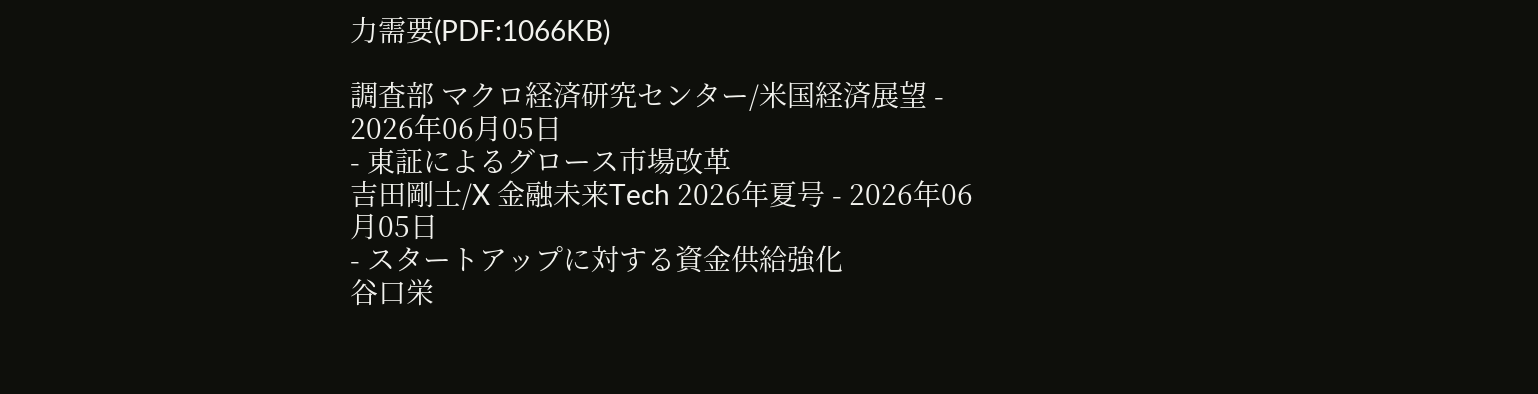力需要(PDF:1066KB)

調査部 マクロ経済研究センター/米国経済展望 - 2026年06月05日
- 東証によるグロース市場改革
吉田剛士/X 金融未来Tech 2026年夏号 - 2026年06月05日
- スタートアップに対する資金供給強化
谷口栄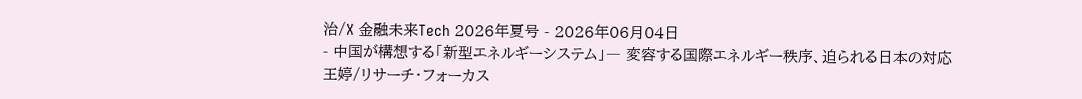治/X 金融未来Tech 2026年夏号 - 2026年06月04日
- 中国が構想する「新型エネルギーシステム」― 変容する国際エネルギー秩序、迫られる日本の対応
王婷/リサーチ・フォーカス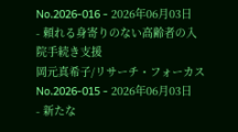No.2026-016 - 2026年06月03日
- 頼れる身寄りのない高齢者の入院手続き支援
岡元真希子/リサーチ・フォーカス No.2026-015 - 2026年06月03日
- 新たな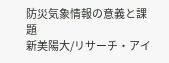防災気象情報の意義と課題
新美陽大/リサーチ・アイ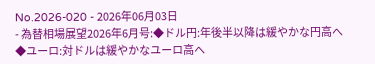No.2026-020 - 2026年06月03日
- 為替相場展望2026年6月号:◆ドル円:年後半以降は緩やかな円高へ◆ユーロ:対ドルは緩やかなユーロ高へ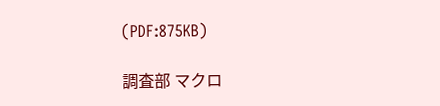(PDF:875KB)

調査部 マクロ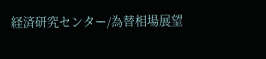経済研究センター/為替相場展望